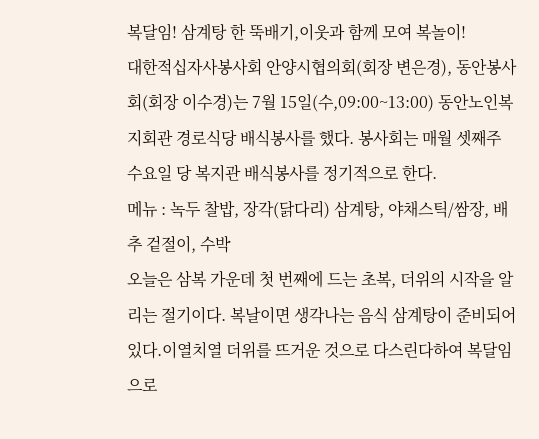복달임! 삼계탕 한 뚝배기,이웃과 함께 모여 복놀이!
대한적십자사봉사회 안양시협의회(회장 변은경), 동안봉사회(회장 이수경)는 7월 15일(수,09:00~13:00) 동안노인복지회관 경로식당 배식봉사를 했다. 봉사회는 매월 셋째주 수요일 당 복지관 배식봉사를 정기적으로 한다.
메뉴 : 녹두 찰밥, 장각(닭다리) 삼계탕, 야채스틱/쌈장, 배추 겉절이, 수박
오늘은 삼복 가운데 첫 번째에 드는 초복, 더위의 시작을 알리는 절기이다. 복날이면 생각나는 음식 삼계탕이 준비되어있다.이열치열 더위를 뜨거운 것으로 다스린다하여 복달임으로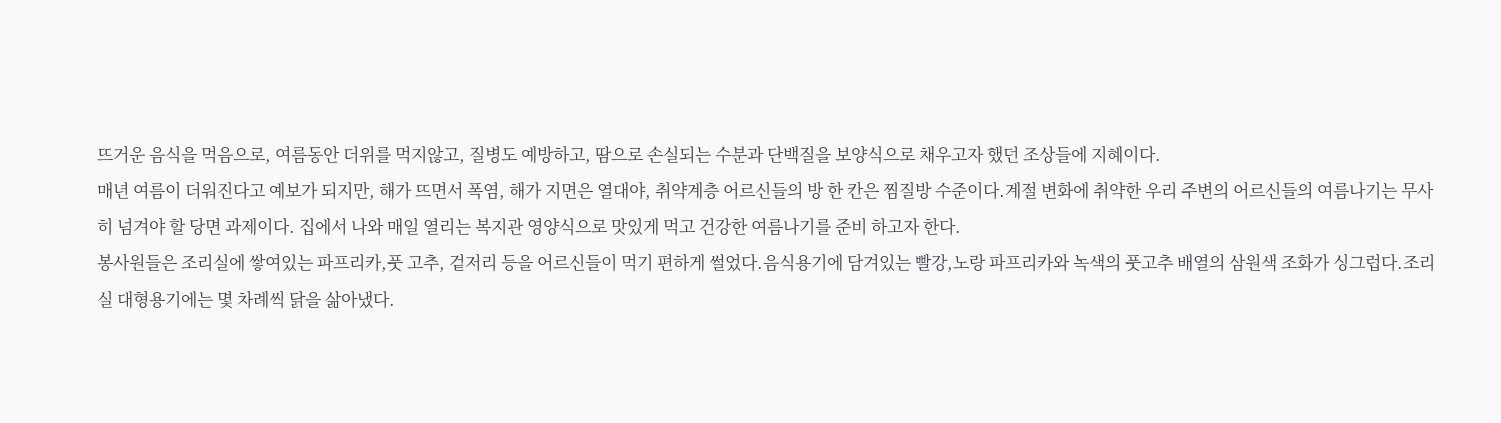뜨거운 음식을 먹음으로, 여름동안 더위를 먹지않고, 질병도 예방하고, 땀으로 손실되는 수분과 단백질을 보양식으로 채우고자 했던 조상들에 지혜이다.
매년 여름이 더워진다고 예보가 되지만, 해가 뜨면서 폭염, 해가 지면은 열대야, 취약계층 어르신들의 방 한 칸은 찜질방 수준이다.계절 변화에 취약한 우리 주변의 어르신들의 여름나기는 무사히 넘겨야 할 당면 과제이다. 집에서 나와 매일 열리는 복지관 영양식으로 맛있게 먹고 건강한 여름나기를 준비 하고자 한다.
봉사원들은 조리실에 쌓여있는 파프리카,풋 고추, 겉저리 등을 어르신들이 먹기 편하게 썰었다.음식용기에 담겨있는 빨강,노랑 파프리카와 녹색의 풋고추 배열의 삼원색 조화가 싱그럽다.조리실 대형용기에는 몇 차례씩 닭을 삶아냈다.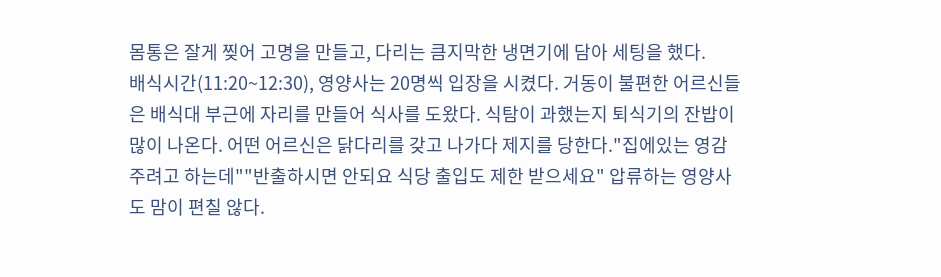몸통은 잘게 찢어 고명을 만들고, 다리는 큼지막한 냉면기에 담아 세팅을 했다.
배식시간(11:20~12:30), 영양사는 20명씩 입장을 시켰다. 거동이 불편한 어르신들은 배식대 부근에 자리를 만들어 식사를 도왔다. 식탐이 과했는지 퇴식기의 잔밥이 많이 나온다. 어떤 어르신은 닭다리를 갖고 나가다 제지를 당한다."집에있는 영감 주려고 하는데""반출하시면 안되요 식당 출입도 제한 받으세요" 압류하는 영양사도 맘이 편칠 않다.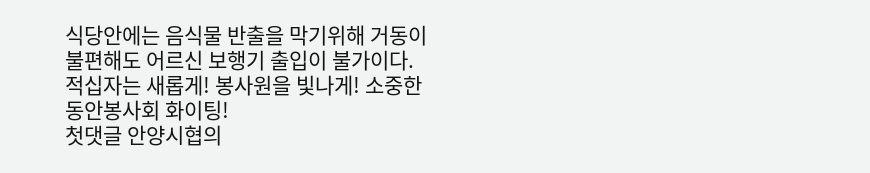식당안에는 음식물 반출을 막기위해 거동이 불편해도 어르신 보행기 출입이 불가이다.
적십자는 새롭게! 봉사원을 빛나게! 소중한 동안봉사회 화이팅!
첫댓글 안양시협의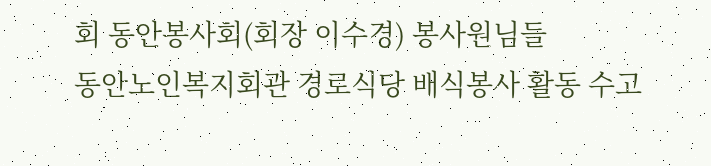회 동안봉사회(회장 이수경) 봉사원님들
동안노인복지회관 경로식당 배식봉사 활동 수고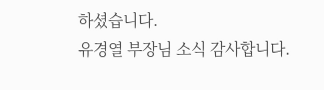하셨습니다.
유경열 부장님 소식 감사합니다.